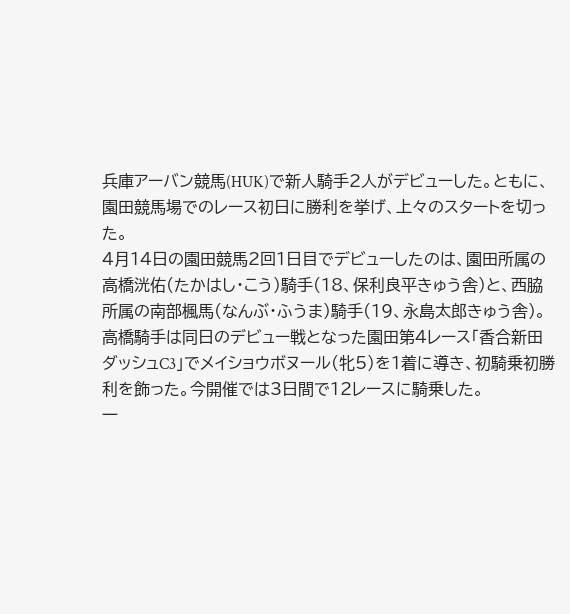兵庫アーバン競馬(HUK)で新人騎手2人がデビューした。ともに、園田競馬場でのレース初日に勝利を挙げ、上々のスタートを切った。
4月14日の園田競馬2回1日目でデビューしたのは、園田所属の高橋洸佑(たかはし・こう)騎手(18、保利良平きゅう舎)と、西脇所属の南部楓馬(なんぶ・ふうま)騎手(19、永島太郎きゅう舎)。
高橋騎手は同日のデビュー戦となった園田第4レース「香合新田ダッシュC3」でメイショウボヌール(牝5)を1着に導き、初騎乗初勝利を飾った。今開催では3日間で12レースに騎乗した。
一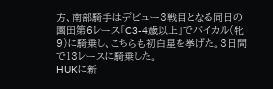方、南部騎手はデビュー3戦目となる同日の園田第6レース「C3-4歳以上」でバイカル(牝9)に騎乗し、こちらも初白星を挙げた。3日間で13レースに騎乗した。
HUKに新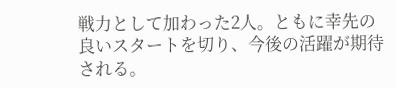戦力として加わった2人。ともに幸先の良いスタートを切り、今後の活躍が期待される。